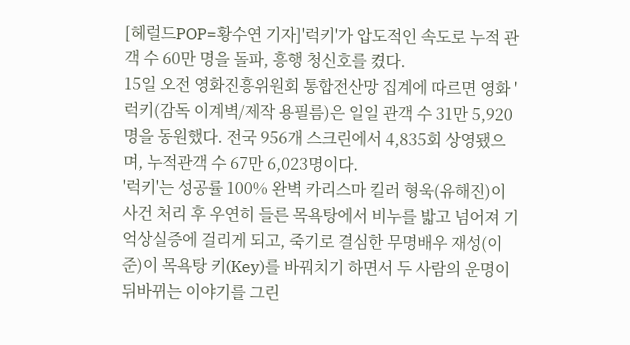[헤럴드POP=황수연 기자]'럭키'가 압도적인 속도로 누적 관객 수 60만 명을 돌파, 흥행 청신호를 켰다.
15일 오전 영화진흥위원회 통합전산망 집계에 따르면 영화 '럭키(감독 이계벽/제작 용필름)은 일일 관객 수 31만 5,920명을 동원했다. 전국 956개 스크린에서 4,835회 상영됐으며, 누적관객 수 67만 6,023명이다.
'럭키'는 성공률 100% 완벽 카리스마 킬러 형욱(유해진)이 사건 처리 후 우연히 들른 목욕탕에서 비누를 밟고 넘어져 기억상실증에 걸리게 되고, 죽기로 결심한 무명배우 재성(이준)이 목욕탕 키(Key)를 바꿔치기 하면서 두 사람의 운명이 뒤바뀌는 이야기를 그린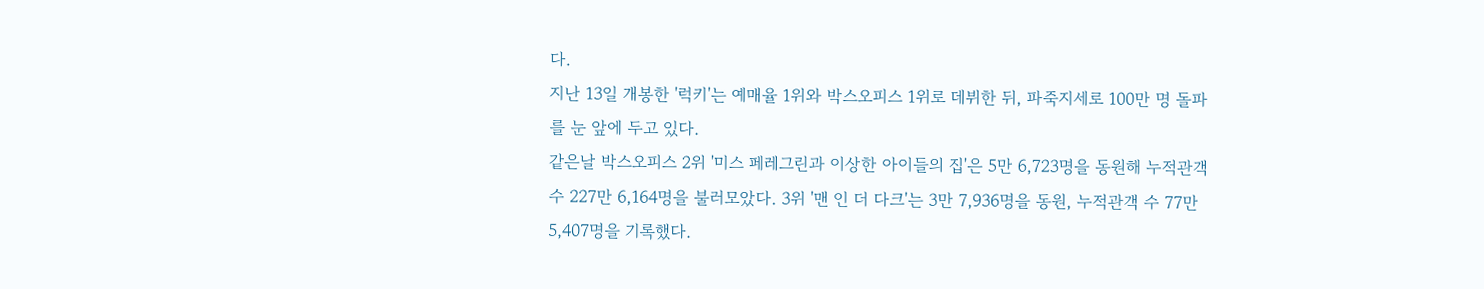다.
지난 13일 개봉한 '럭키'는 예매율 1위와 박스오피스 1위로 데뷔한 뒤, 파죽지세로 100만 명 돌파를 눈 앞에 두고 있다.
같은날 박스오피스 2위 '미스 페레그린과 이상한 아이들의 집'은 5만 6,723명을 동원해 누적관객 수 227만 6,164명을 불러모았다. 3위 '맨 인 더 다크'는 3만 7,936명을 동원, 누적관객 수 77만 5,407명을 기록했다.